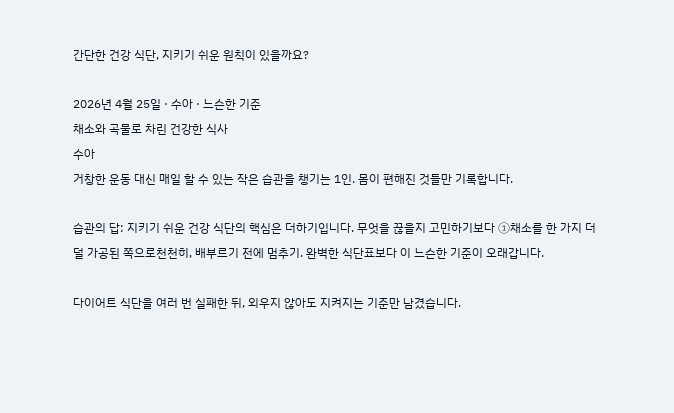간단한 건강 식단, 지키기 쉬운 원칙이 있을까요?

2026년 4월 25일 · 수아 · 느슨한 기준
채소와 곡물로 차린 건강한 식사
수아
거창한 운동 대신 매일 할 수 있는 작은 습관을 챙기는 1인. 몸이 편해진 것들만 기록합니다.

습관의 답: 지키기 쉬운 건강 식단의 핵심은 더하기입니다. 무엇을 끊을지 고민하기보다 ①채소를 한 가지 더덜 가공된 쪽으로천천히, 배부르기 전에 멈추기. 완벽한 식단표보다 이 느슨한 기준이 오래갑니다.

다이어트 식단을 여러 번 실패한 뒤, 외우지 않아도 지켜지는 기준만 남겼습니다.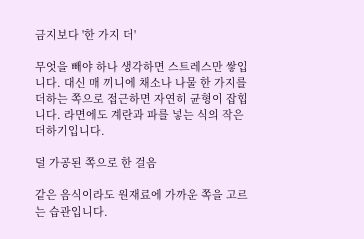금지보다 '한 가지 더'

무엇을 빼야 하나 생각하면 스트레스만 쌓입니다. 대신 매 끼니에 채소나 나물 한 가지를 더하는 쪽으로 접근하면 자연히 균형이 잡힙니다. 라면에도 계란과 파를 넣는 식의 작은 더하기입니다.

덜 가공된 쪽으로 한 걸음

같은 음식이라도 원재료에 가까운 쪽을 고르는 습관입니다.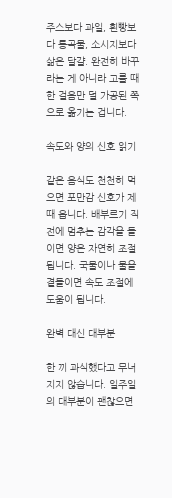주스보다 과일, 흰빵보다 통곡물, 소시지보다 삶은 달걀. 완전히 바꾸라는 게 아니라 고를 때 한 걸음만 덜 가공된 쪽으로 옮기는 겁니다.

속도와 양의 신호 읽기

같은 음식도 천천히 먹으면 포만감 신호가 제때 옵니다. 배부르기 직전에 멈추는 감각을 들이면 양은 자연히 조절됩니다. 국물이나 물을 곁들이면 속도 조절에 도움이 됩니다.

완벽 대신 대부분

한 끼 과식했다고 무너지지 않습니다. 일주일의 대부분이 괜찮으면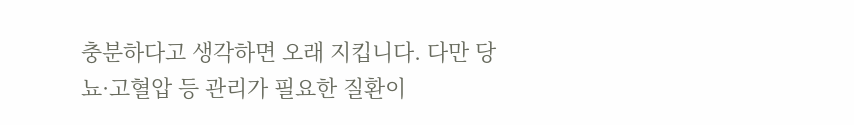충분하다고 생각하면 오래 지킵니다. 다만 당뇨·고혈압 등 관리가 필요한 질환이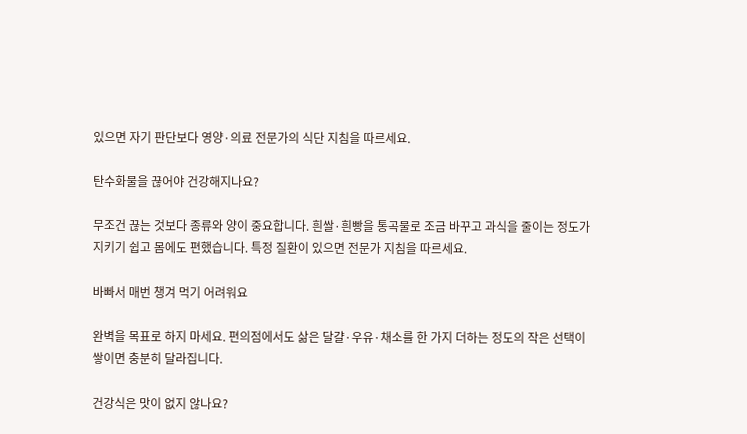있으면 자기 판단보다 영양·의료 전문가의 식단 지침을 따르세요.

탄수화물을 끊어야 건강해지나요?

무조건 끊는 것보다 종류와 양이 중요합니다. 흰쌀·흰빵을 통곡물로 조금 바꾸고 과식을 줄이는 정도가 지키기 쉽고 몸에도 편했습니다. 특정 질환이 있으면 전문가 지침을 따르세요.

바빠서 매번 챙겨 먹기 어려워요

완벽을 목표로 하지 마세요. 편의점에서도 삶은 달걀·우유·채소를 한 가지 더하는 정도의 작은 선택이 쌓이면 충분히 달라집니다.

건강식은 맛이 없지 않나요?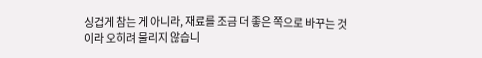싱겁게 참는 게 아니라, 재료를 조금 더 좋은 쪽으로 바꾸는 것이라 오히려 물리지 않습니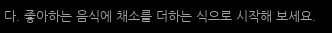다. 좋아하는 음식에 채소를 더하는 식으로 시작해 보세요.